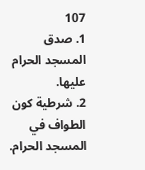107
1. صدق المسجد الحرام عليها.
2. شرطية كون الطواف في المسجد الحرام.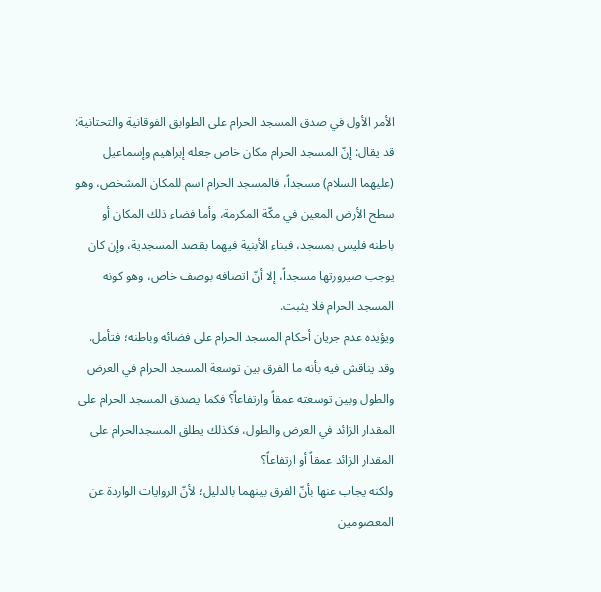الأمر الأول في صدق المسجد الحرام على الطوابق الفوقانية والتحتانية:
قد يقال: إنّ المسجد الحرام مكان خاص جعله إبراهيم وإسماعيل (عليهما السلام) مسجداً، فالمسجد الحرام اسم للمكان المشخص، وهو سطح الأرض المعين في مكّة المكرمة، وأما فضاء ذلك المكان أو باطنه فليس بمسجد، فبناء الأبنية فيهما بقصد المسجدية، وإن كان يوجب صيرورتها مسجداً، إلا أنّ اتصافه بوصف خاص، وهو كونه المسجد الحرام فلا يثبت.
ويؤيده عدم جريان أحكام المسجد الحرام على فضائه وباطنه؛ فتأمل.
وقد يناقش فيه بأنه ما الفرق بين توسعة المسجد الحرام في العرض والطول وبين توسعته عمقاً وارتفاعاً؟ فكما يصدق المسجد الحرام على المقدار الزائد في العرض والطول، فكذلك يطلق المسجدالحرام على المقدار الزائد عمقاً أو ارتفاعاً؟
ولكنه يجاب عنها بأنّ الفرق بينهما بالدليل؛ لأنّ الروايات الواردة عن المعصومين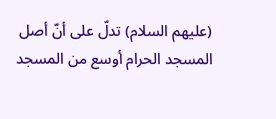(عليهم السلام) تدلّ على أنّ أصل المسجد الحرام أوسع من المسجد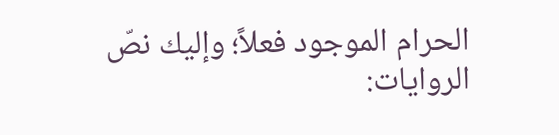الحرام الموجود فعلاً؛ وإليك نصّ الروايات: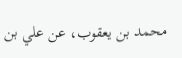محمد بن يعقوب، عن علي بن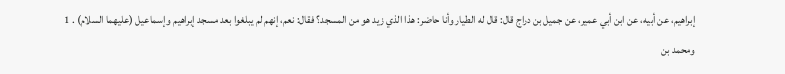إبراهيم، عن أبيه، عن ابن أبي عمير، عن جميل بن دراج قال: قال له الطيار وأنا حاضر: هذا الذي زيد هو من المسجد؟ فقال: نعم، إنهم لم يبلغوا بعد مسجد إبراهيم وإسماعيل (عليهما السلام) . 1
ومحمد بن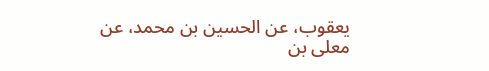يعقوب، عن الحسين بن محمد، عن معلى بن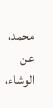محمد، عن الوشاء،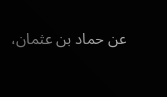عن حماد بن عثمان،